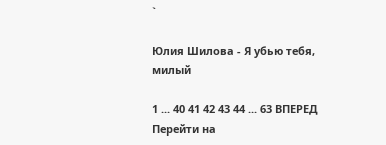`

Юлия Шилова - Я убью тебя, милый

1 ... 40 41 42 43 44 ... 63 ВПЕРЕД
Перейти на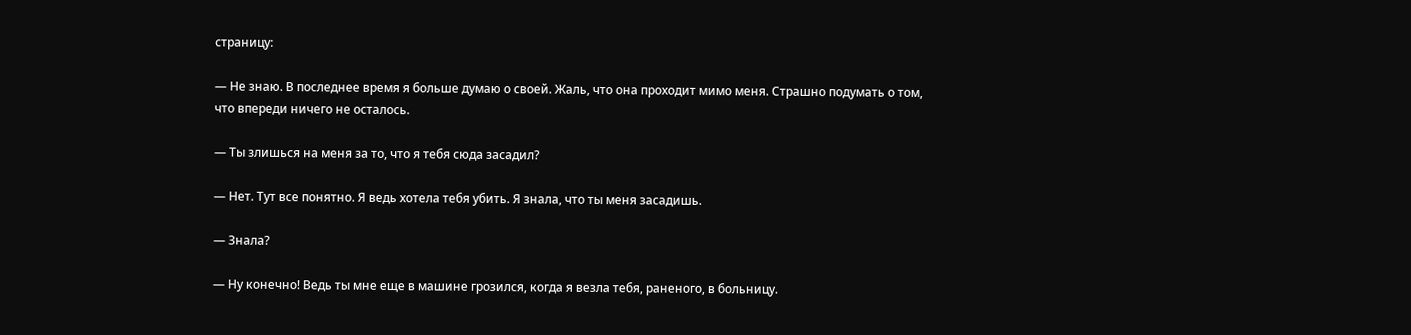страницу:

— Не знаю. В последнее время я больше думаю о своей. Жаль, что она проходит мимо меня. Страшно подумать о том, что впереди ничего не осталось.

— Ты злишься на меня за то, что я тебя сюда засадил?

— Нет. Тут все понятно. Я ведь хотела тебя убить. Я знала, что ты меня засадишь.

— Знала?

— Ну конечно! Ведь ты мне еще в машине грозился, когда я везла тебя, раненого, в больницу.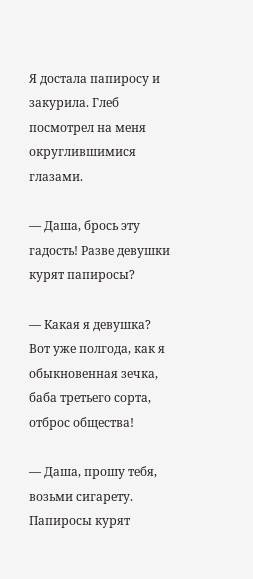Я достала папиросу и закурила. Глеб посмотрел на меня округлившимися глазами.

— Даша, брось эту гадость! Разве девушки курят папиросы?

— Какая я девушка? Вот уже полгода, как я обыкновенная зечка, баба третьего сорта, отброс общества!

— Даша, прошу тебя, возьми сигарету. Папиросы курят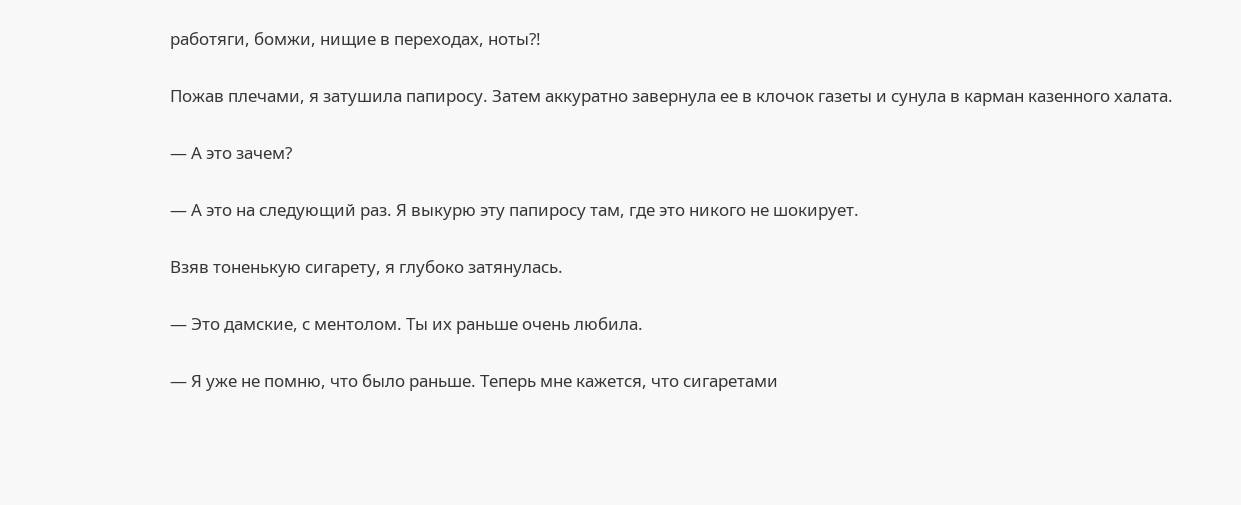работяги, бомжи, нищие в переходах, ноты?!

Пожав плечами, я затушила папиросу. Затем аккуратно завернула ее в клочок газеты и сунула в карман казенного халата.

— А это зачем?

— А это на следующий раз. Я выкурю эту папиросу там, где это никого не шокирует.

Взяв тоненькую сигарету, я глубоко затянулась.

— Это дамские, с ментолом. Ты их раньше очень любила.

— Я уже не помню, что было раньше. Теперь мне кажется, что сигаретами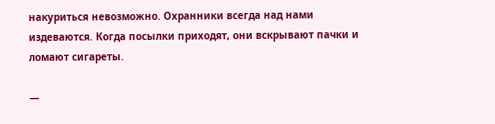накуриться невозможно. Охранники всегда над нами издеваются. Когда посылки приходят, они вскрывают пачки и ломают сигареты.

—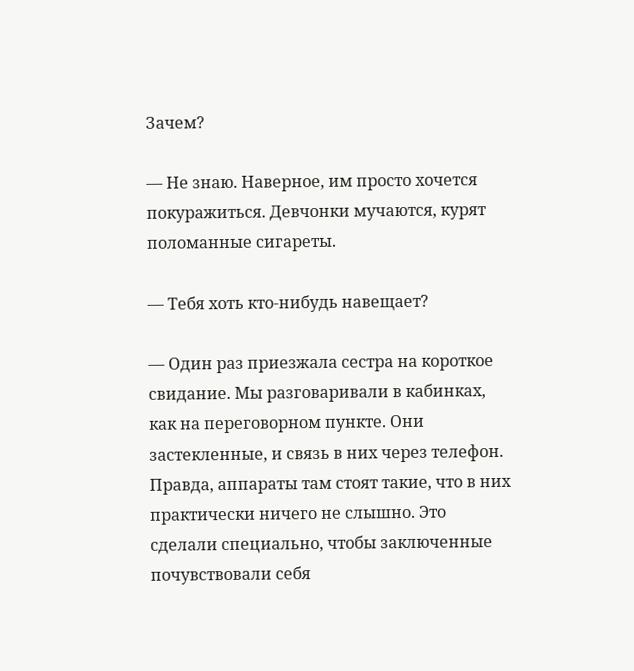Зачем?

— Не знаю. Наверное, им просто хочется покуражиться. Девчонки мучаются, курят поломанные сигареты.

— Тебя хоть кто-нибудь навещает?

— Один раз приезжала сестра на короткое свидание. Мы разговаривали в кабинках, как на переговорном пункте. Они застекленные, и связь в них через телефон. Правда, аппараты там стоят такие, что в них практически ничего не слышно. Это сделали специально, чтобы заключенные почувствовали себя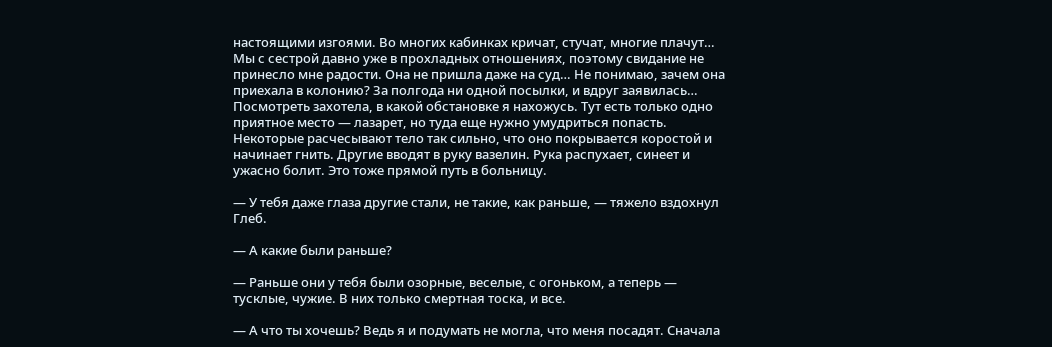настоящими изгоями. Во многих кабинках кричат, стучат, многие плачут… Мы с сестрой давно уже в прохладных отношениях, поэтому свидание не принесло мне радости. Она не пришла даже на суд… Не понимаю, зачем она приехала в колонию? За полгода ни одной посылки, и вдруг заявилась… Посмотреть захотела, в какой обстановке я нахожусь. Тут есть только одно приятное место — лазарет, но туда еще нужно умудриться попасть. Некоторые расчесывают тело так сильно, что оно покрывается коростой и начинает гнить. Другие вводят в руку вазелин. Рука распухает, синеет и ужасно болит. Это тоже прямой путь в больницу.

— У тебя даже глаза другие стали, не такие, как раньше, — тяжело вздохнул Глеб.

— А какие были раньше?

— Раньше они у тебя были озорные, веселые, с огоньком, а теперь — тусклые, чужие. В них только смертная тоска, и все.

— А что ты хочешь? Ведь я и подумать не могла, что меня посадят. Сначала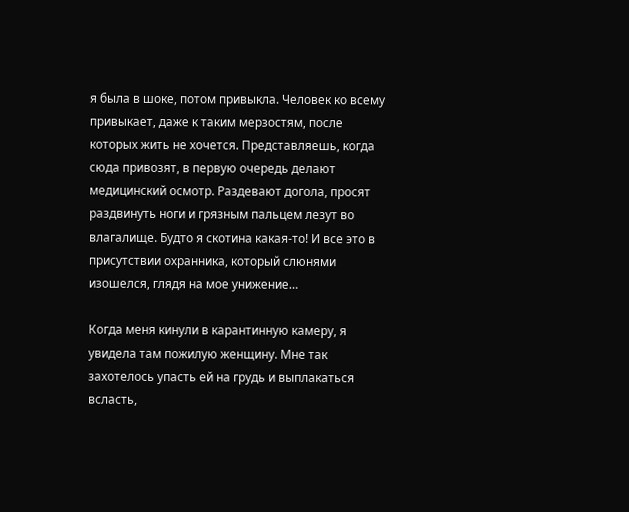я была в шоке, потом привыкла. Человек ко всему привыкает, даже к таким мерзостям, после которых жить не хочется. Представляешь, когда сюда привозят, в первую очередь делают медицинский осмотр. Раздевают догола, просят раздвинуть ноги и грязным пальцем лезут во влагалище. Будто я скотина какая-то! И все это в присутствии охранника, который слюнями изошелся, глядя на мое унижение…

Когда меня кинули в карантинную камеру, я увидела там пожилую женщину. Мне так захотелось упасть ей на грудь и выплакаться всласть,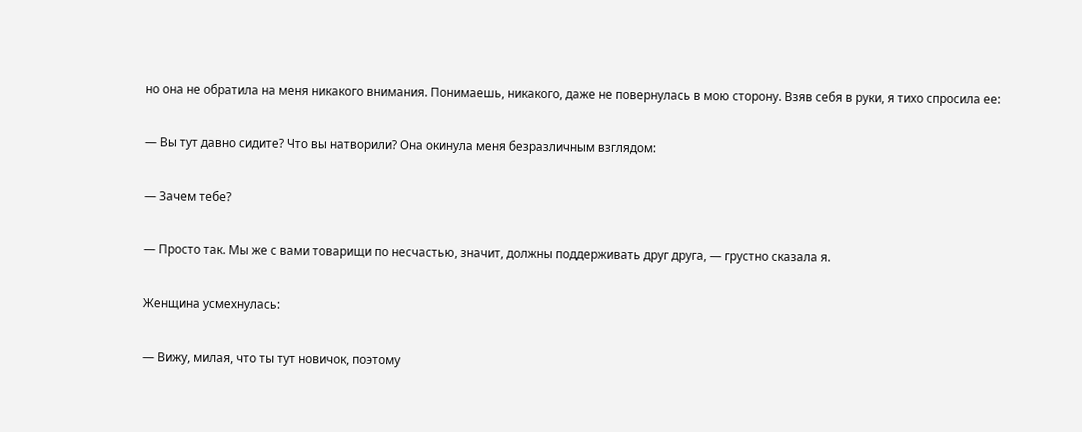но она не обратила на меня никакого внимания. Понимаешь, никакого, даже не повернулась в мою сторону. Взяв себя в руки, я тихо спросила ее:

— Вы тут давно сидите? Что вы натворили? Она окинула меня безразличным взглядом:

— Зачем тебе?

— Просто так. Мы же с вами товарищи по несчастью, значит, должны поддерживать друг друга, — грустно сказала я.

Женщина усмехнулась:

— Вижу, милая, что ты тут новичок, поэтому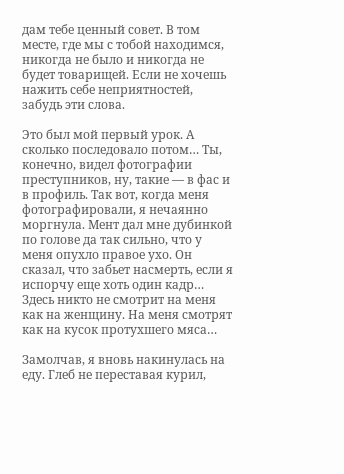дам тебе ценный совет. В том месте, где мы с тобой находимся, никогда не было и никогда не будет товарищей. Если не хочешь нажить себе неприятностей, забудь эти слова.

Это был мой первый урок. А сколько последовало потом… Ты, конечно, видел фотографии преступников, ну, такие — в фас и в профиль. Так вот, когда меня фотографировали, я нечаянно моргнула. Мент дал мне дубинкой по голове да так сильно, что у меня опухло правое ухо. Он сказал, что забьет насмерть, если я испорчу еще хоть один кадр… Здесь никто не смотрит на меня как на женщину. На меня смотрят как на кусок протухшего мяса…

Замолчав, я вновь накинулась на еду. Глеб не переставая курил,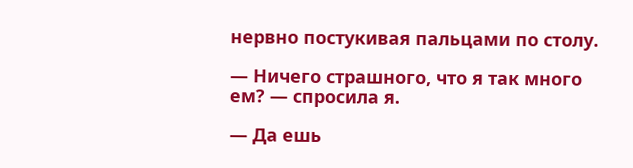нервно постукивая пальцами по столу.

— Ничего страшного, что я так много ем? — спросила я.

— Да ешь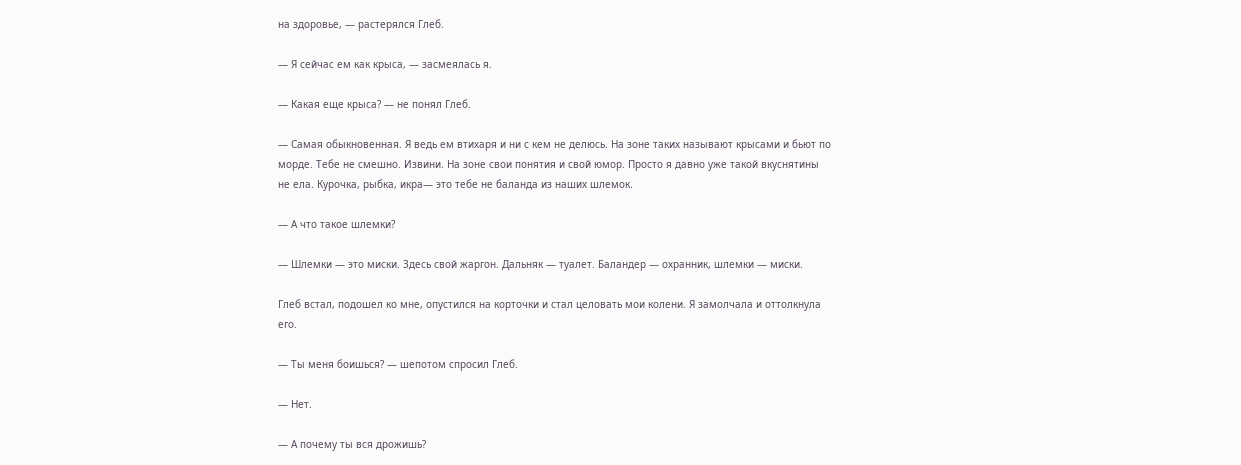на здоровье, — растерялся Глеб.

— Я сейчас ем как крыса, — засмеялась я.

— Какая еще крыса? — не понял Глеб.

— Самая обыкновенная. Я ведь ем втихаря и ни с кем не делюсь. На зоне таких называют крысами и бьют по морде. Тебе не смешно. Извини. На зоне свои понятия и свой юмор. Просто я давно уже такой вкуснятины не ела. Курочка, рыбка, икра— это тебе не баланда из наших шлемок.

— А что такое шлемки?

— Шлемки — это миски. Здесь свой жаргон. Дальняк — туалет. Баландер — охранник, шлемки — миски.

Глеб встал, подошел ко мне, опустился на корточки и стал целовать мои колени. Я замолчала и оттолкнула его.

— Ты меня боишься? — шепотом спросил Глеб.

— Нет.

— А почему ты вся дрожишь?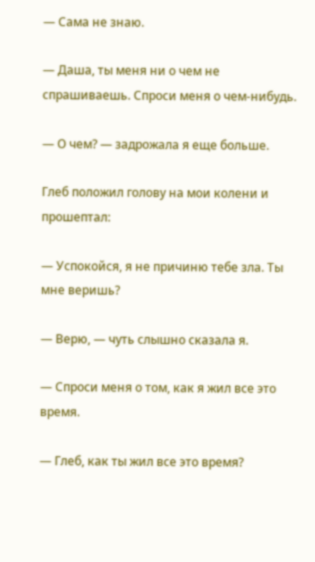— Сама не знаю.

— Даша, ты меня ни о чем не спрашиваешь. Спроси меня о чем-нибудь.

— О чем? — задрожала я еще больше.

Глеб положил голову на мои колени и прошептал:

— Успокойся, я не причиню тебе зла. Ты мне веришь?

— Верю, — чуть слышно сказала я.

— Спроси меня о том, как я жил все это время.

— Глеб, как ты жил все это время?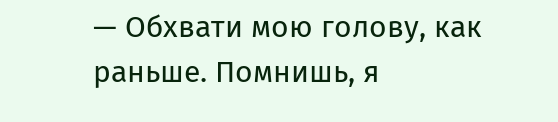— Обхвати мою голову, как раньше. Помнишь, я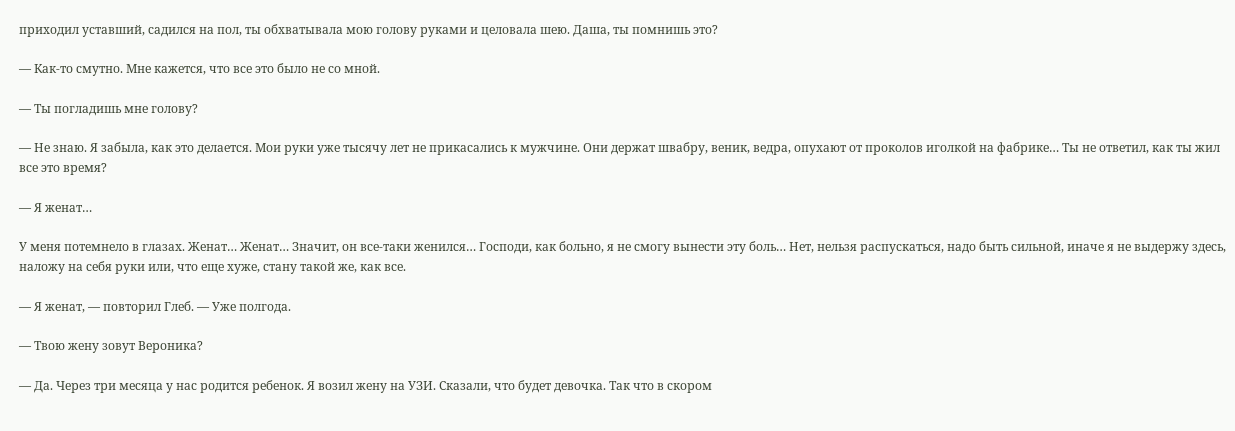приходил уставший, садился на пол, ты обхватывала мою голову руками и целовала шею. Даша, ты помнишь это?

— Как-то смутно. Мне кажется, что все это было не со мной.

— Ты погладишь мне голову?

— Не знаю. Я забыла, как это делается. Мои руки уже тысячу лет не прикасались к мужчине. Они держат швабру, веник, ведра, опухают от проколов иголкой на фабрике… Ты не ответил, как ты жил все это время?

— Я женат…

У меня потемнело в глазах. Женат… Женат… Значит, он все-таки женился… Господи, как больно, я не смогу вынести эту боль… Нет, нельзя распускаться, надо быть сильной, иначе я не выдержу здесь, наложу на себя руки или, что еще хуже, стану такой же, как все.

— Я женат, — повторил Глеб. — Уже полгода.

— Твою жену зовут Вероника?

— Да. Через три месяца у нас родится ребенок. Я возил жену на УЗИ. Сказали, что будет девочка. Так что в скором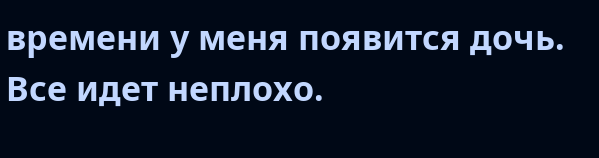времени у меня появится дочь. Все идет неплохо.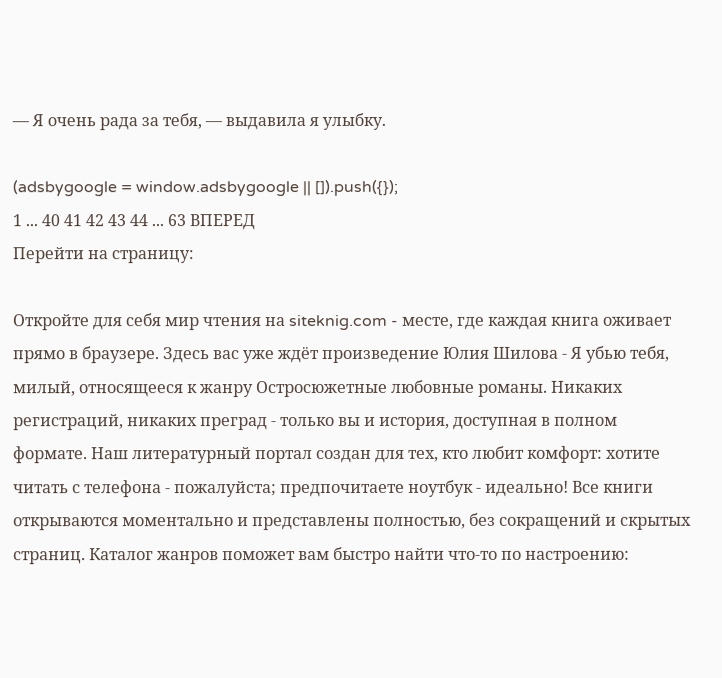— Я очень рада за тебя, — выдавила я улыбку.

(adsbygoogle = window.adsbygoogle || []).push({});
1 ... 40 41 42 43 44 ... 63 ВПЕРЕД
Перейти на страницу:

Откройте для себя мир чтения на siteknig.com - месте, где каждая книга оживает прямо в браузере. Здесь вас уже ждёт произведение Юлия Шилова - Я убью тебя, милый, относящееся к жанру Остросюжетные любовные романы. Никаких регистраций, никаких преград - только вы и история, доступная в полном формате. Наш литературный портал создан для тех, кто любит комфорт: хотите читать с телефона - пожалуйста; предпочитаете ноутбук - идеально! Все книги открываются моментально и представлены полностью, без сокращений и скрытых страниц. Каталог жанров поможет вам быстро найти что-то по настроению: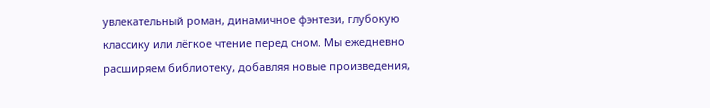увлекательный роман, динамичное фэнтези, глубокую классику или лёгкое чтение перед сном. Мы ежедневно расширяем библиотеку, добавляя новые произведения,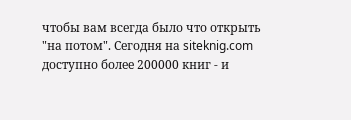чтобы вам всегда было что открыть "на потом". Сегодня на siteknig.com доступно более 200000 книг - и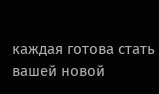каждая готова стать вашей новой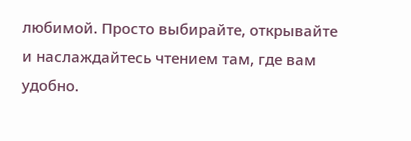любимой. Просто выбирайте, открывайте и наслаждайтесь чтением там, где вам удобно.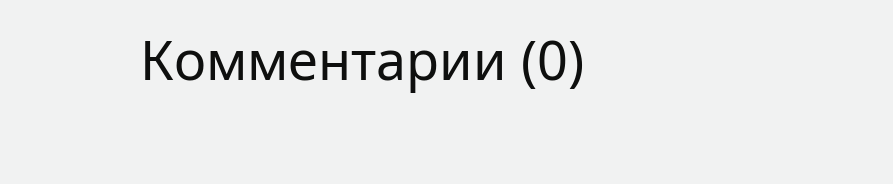Комментарии (0)